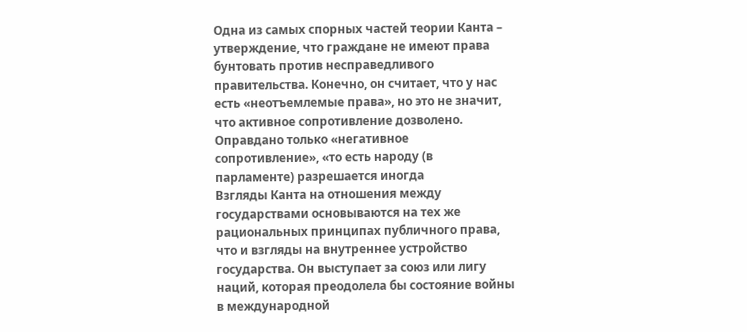Одна из самых спорных частей теории Канта – утверждение, что граждане не имеют права бунтовать против несправедливого правительства. Конечно, он считает, что у нас есть «неотъемлемые права», но это не значит, что активное сопротивление дозволено. Оправдано только «негативное сопротивление», «то есть народу (в парламенте) разрешается иногда
Взгляды Канта на отношения между государствами основываются на тех же рациональных принципах публичного права, что и взгляды на внутреннее устройство государства. Он выступает за союз или лигу наций, которая преодолела бы состояние войны в международной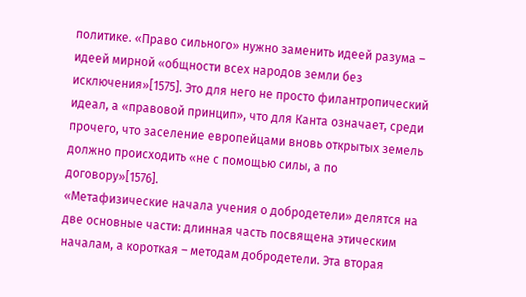политике. «Право сильного» нужно заменить идеей разума – идеей мирной «общности всех народов земли без исключения»[1575]. Это для него не просто филантропический идеал, а «правовой принцип», что для Канта означает, среди прочего, что заселение европейцами вновь открытых земель должно происходить «не с помощью силы, а по договору»[1576].
«Метафизические начала учения о добродетели» делятся на две основные части: длинная часть посвящена этическим началам, а короткая – методам добродетели. Эта вторая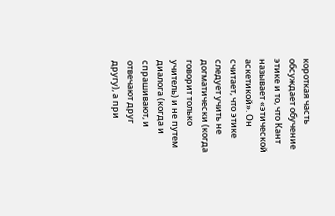короткая часть обсуждает обучение этике и то, что Кант называет «этической аскетикой». Он считает, что этике следует учить не догматически (когда говорит только учитель) и не путем диалога (когда и спрашивают, и отвечают друг другу), а при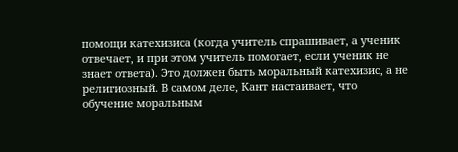помощи катехизиса (когда учитель спрашивает, а ученик отвечает, и при этом учитель помогает, если ученик не знает ответа). Это должен быть моральный катехизис, а не религиозный. В самом деле, Кант настаивает, что обучение моральным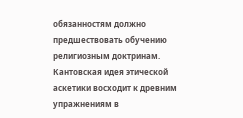обязанностям должно предшествовать обучению религиозным доктринам. Кантовская идея этической аскетики восходит к древним упражнениям в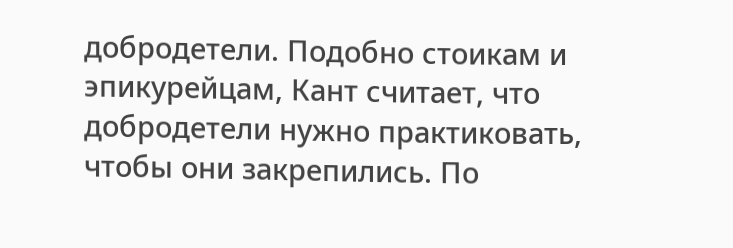добродетели. Подобно стоикам и эпикурейцам, Кант считает, что добродетели нужно практиковать, чтобы они закрепились. По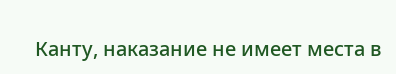Канту, наказание не имеет места в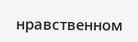нравственном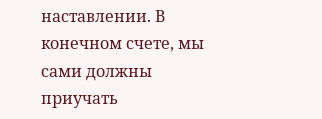наставлении. В конечном счете, мы сами должны приучать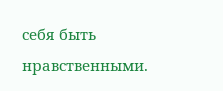себя быть нравственными.